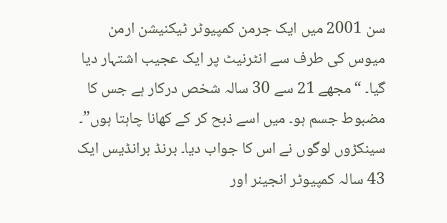سن 2001 میں ایک جرمن کمپیوٹر ٹیکنیشن ارمن میوس کی طرف سے انٹرنیٹ پر ایک عجیب اشتہار دیا گیا۔ “مجھے 21 سے 30 سالہ شخص درکار ہے جس کا مضبوط جسم ہو۔ میں اسے ذبح کر کے کھانا چاہتا ہوں”۔
سینکڑوں لوگوں نے اس کا جواب دیا۔ برنڈ برانڈیس ایک 43 سالہ کمپیوٹر انجینر اور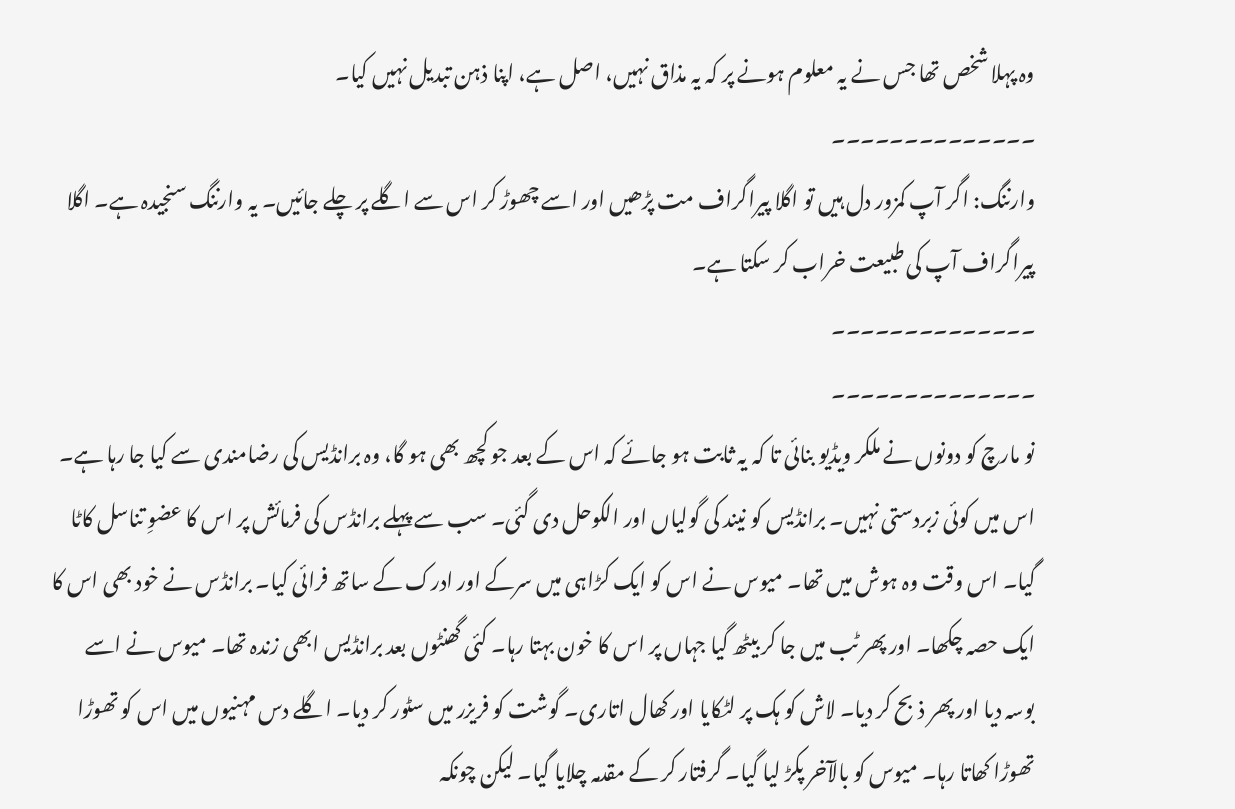وہ پہلا شخص تھا جس نے یہ معلوم ہونے پر کہ یہ مذاق نہیں، اصل ہے، اپنا ذہن تبدیل نہیں کیا۔
۔۔۔۔۔۔۔۔۔۔۔۔۔۔
وارننگ: اگر آپ کمزور دل ہیں تو اگلا پیراگراف مت پڑھیں اور اسے چھوڑ کر اس سے اگلے پر چلے جائیں۔ یہ وارننگ سنجیدہ ہے۔ اگلا پیراگراف آپ کی طبیعت خراب کر سکتا ہے۔
۔۔۔۔۔۔۔۔۔۔۔۔۔۔
۔۔۔۔۔۔۔۔۔۔۔۔۔۔
نو مارچ کو دونوں نے ملکر ویڈیو بنائی تا کہ یہ ثابت ہو جائے کہ اس کے بعد جو کچھ بھی ہو گا، وہ برانڈیس کی رضامندی سے کیا جا رہا ہے۔ اس میں کوئی زبردستی نہیں۔ برانڈیس کو نیند کی گولیاں اور الکوحل دی گئی۔ سب سے پہلے برانڈس کی فرمائش پر اس کا عضوِ تناسل کاٹا گیا۔ اس وقت وہ ہوش میں تھا۔ میوس نے اس کو ایک کڑاہی میں سرکے اور ادرک کے ساتھ فرائی کیا۔ برانڈس نے خود بھی اس کا ایک حصہ چکھا۔ اور پھر ٹب میں جا کر بیٹھ گیا جہاں پر اس کا خون بہتا رہا۔ کئی گھنٹوں بعد برانڈیس ابھی زندہ تھا۔ میوس نے اسے بوسہ دیا اور پھر ذبح کر دیا۔ لاش کو ہک پر لٹکایا اور کھال اتاری۔ گوشت کو فریزر میں سٹور کر دیا۔ اگلے دس مہنیوں میں اس کو تھوڑا تھوڑا کھاتا رہا۔ میوس کو بالآخر پکڑ لیا گیا۔ گرفتار کر کے مقدمہ چلایا گیا۔ لیکن چونکہ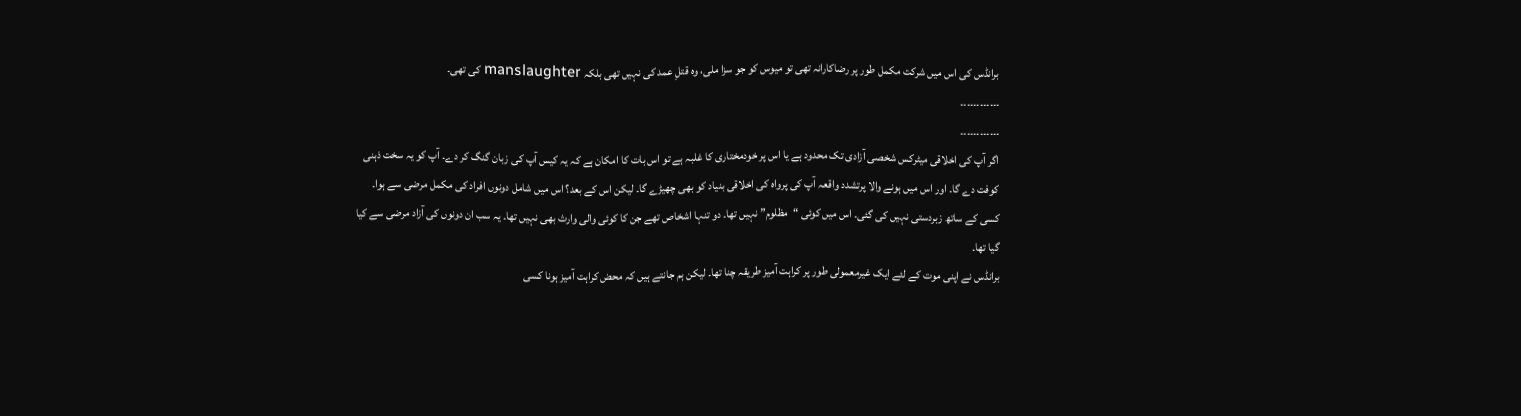برانڈس کی اس میں شرکت مکمل طور پر رضاکارانہ تھی تو میوس کو جو سزا ملی، وہ قتلِ عمد کی نہیں تھی بلکہ manslaughter کی تھی۔
۔۔۔۔۔۔۔۔۔۔۔۔
۔۔۔۔۔۔۔۔۔۔۔۔
اگر آپ کی اخلاقی میٹرکس شخصی آزادی تک محدود ہے یا اس پر خودمختاری کا غلبہ ہے تو اس بات کا امکان ہے کہ یہ کیس آپ کی زبان گنگ کر دے۔ آپ کو یہ سخت ذہنی کوفت دے گا۔ اور اس میں ہونے والا پرتشدد واقعہ آپ کی پرواہ کی اخلاقی بنیاد کو بھی چھیڑے گا۔ لیکن اس کے بعد؟ اس میں شامل دونوں افراد کی مکمل مرضی سے ہوا۔ کسی کے ساتھ زبردستی نہیں کی گئی۔ اس میں کوئی “مظلوم” نہیں تھا۔ دو تنہا اشخاص تھے جن کا کوئی والی وارث بھی نہیں تھا۔ یہ سب ان دونوں کی آزاد مرضی سے کیا گیا تھا۔
برانڈس نے اپنی موت کے لئے ایک غیرمعمولی طور پر کراہت آمیز طریقہ چنا تھا۔ لیکن ہم جانتے ہیں کہ محض کراہت آمیز ہونا کسی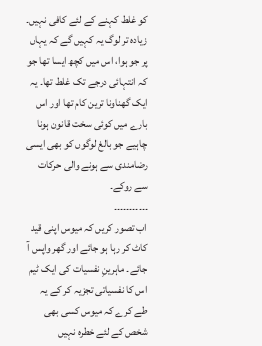کو غلط کہنے کے لئے کافی نہیں۔
زیادہ تر لوگ یہ کہیں گے کہ یہاں پر جو ہوا، اس میں کچھ ایسا تھا جو کہ انتہائی درجے تک غلط تھا۔ یہ ایک گھناونا ترین کام تھا اور اس بارے میں کوئی سخت قانون ہونا چاہیے جو بالغ لوگوں کو بھی ایسی رضامندی سے ہونے والی حرکات سے روکے۔
۔۔۔۔۔۔۔۔۔۔۔
اب تصور کریں کہ میوس اپنی قید کاٹ کر رہا ہو جائے اور گھر واپس آ جائے۔ ماہرینِ نفسیات کی ایک ٹیم اس کا نفسیاتی تجزیہ کر کے یہ طے کرے کہ میوس کسی بھی شخص کے لئے خطرہ نہیں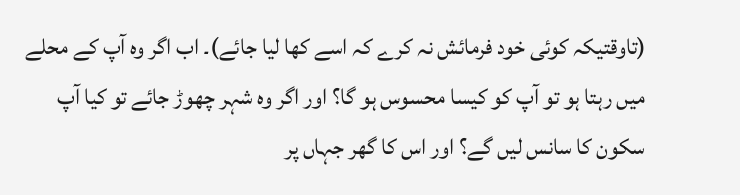(تاوقتیکہ کوئی خود فرمائش نہ کرے کہ اسے کھا لیا جائے)۔ اب اگر وہ آپ کے محلے میں رہتا ہو تو آپ کو کیسا محسوس ہو گا؟ اور اگر وہ شہر چھوڑ جائے تو کیا آپ سکون کا سانس لیں گے؟ اور اس کا گھر جہاں پر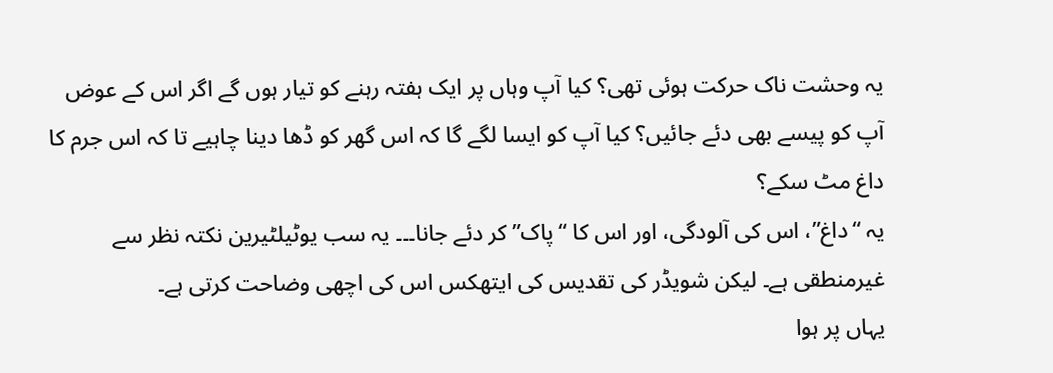یہ وحشت ناک حرکت ہوئی تھی؟ کیا آپ وہاں پر ایک ہفتہ رہنے کو تیار ہوں گے اگر اس کے عوض آپ کو پیسے بھی دئے جائیں؟ کیا آپ کو ایسا لگے گا کہ اس گھر کو ڈھا دینا چاہیے تا کہ اس جرم کا داغ مٹ سکے؟
یہ “داغ”، اس کی آلودگی، اور اس کا “پاک” کر دئے جانا۔۔۔ یہ سب یوٹیلٹیرین نکتہ نظر سے غیرمنطقی ہے۔ لیکن شویڈر کی تقدیس کی ایتھکس اس کی اچھی وضاحت کرتی ہے۔
یہاں پر ہوا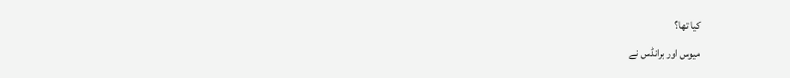کیا تھا؟
میوس اور برانڈس نے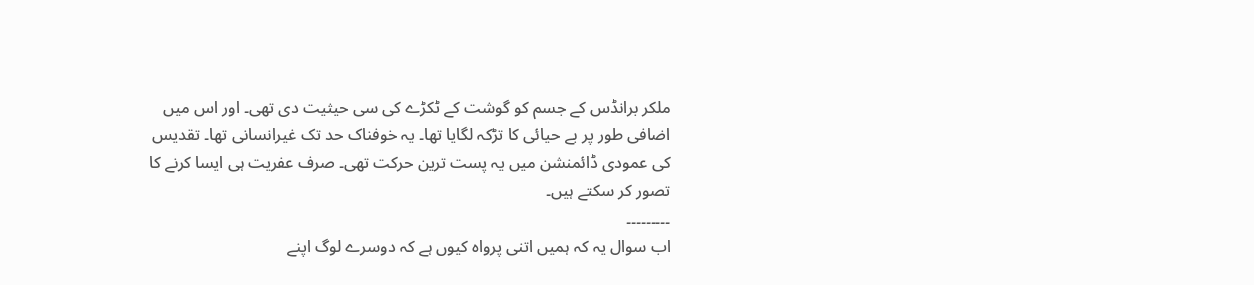ملکر برانڈس کے جسم کو گوشت کے ٹکڑے کی سی حیثیت دی تھی۔ اور اس میں اضافی طور پر بے حیائی کا تڑکہ لگایا تھا۔ یہ خوفناک حد تک غیرانسانی تھا۔ تقدیس کی عمودی ڈائمنشن میں یہ پست ترین حرکت تھی۔ صرف عفریت ہی ایسا کرنے کا تصور کر سکتے ہیں۔
۔۔۔۔۔۔۔۔۔
اب سوال یہ کہ ہمیں اتنی پرواہ کیوں ہے کہ دوسرے لوگ اپنے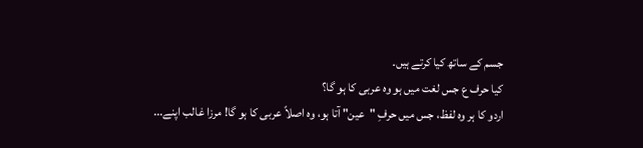جسم کے ساتھ کیا کرتے ہیں۔
کیا حرف ع جس لغت میں ہو وہ عربی کا ہو گا؟
اردو کا ہر وہ لفظ، جس میں حرفِ "عین" آتا ہو، وہ اصلاً عربی کا ہو گا! مرزا غالب اپنے...